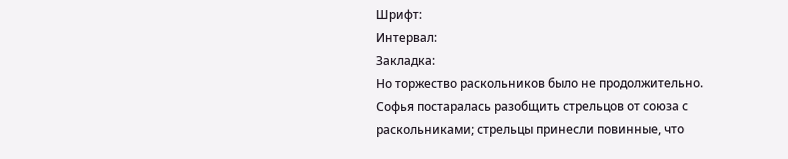Шрифт:
Интервал:
Закладка:
Но торжество раскольников было не продолжительно. Софья постаралась разобщить стрельцов от союза с раскольниками; стрельцы принесли повинные, что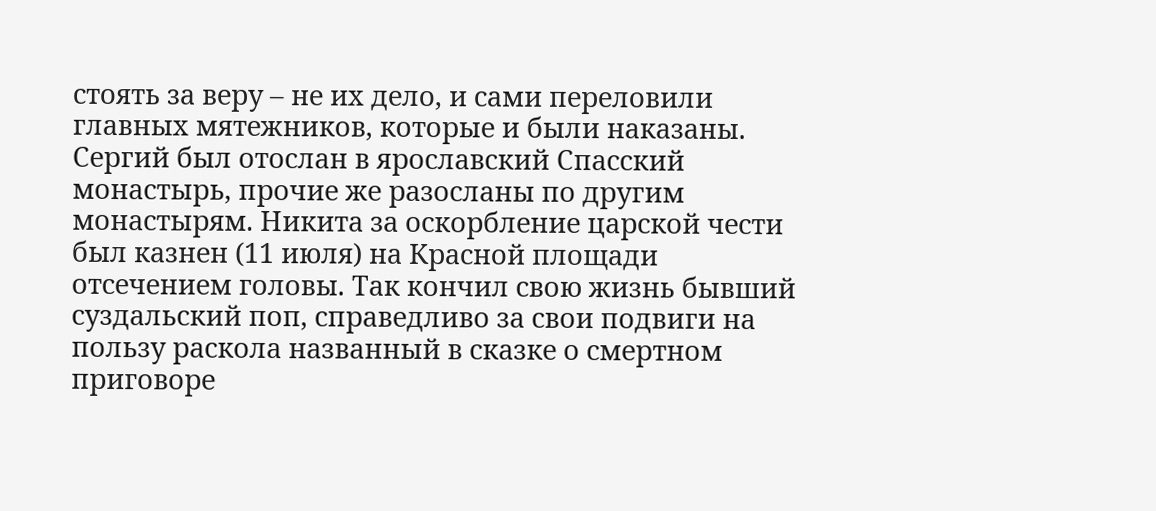стоять за веру – не их дело, и сами переловили главных мятежников, которые и были наказаны. Сергий был отослан в ярославский Спасский монастырь, прочие же разосланы по другим монастырям. Никита за оскорбление царской чести был казнен (11 июля) на Красной площади отсечением головы. Так кончил свою жизнь бывший суздальский поп, справедливо за свои подвиги на пользу раскола названный в сказке о смертном приговоре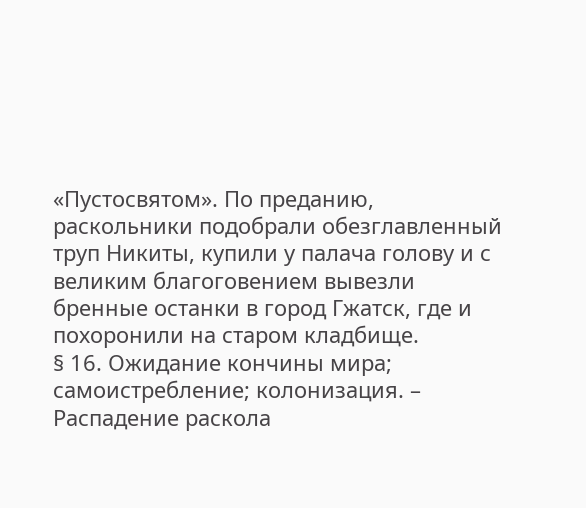«Пустосвятом». По преданию, раскольники подобрали обезглавленный труп Никиты, купили у палача голову и с великим благоговением вывезли бренные останки в город Гжатск, где и похоронили на старом кладбище.
§ 16. Ожидание кончины мира; самоистребление; колонизация. – Распадение раскола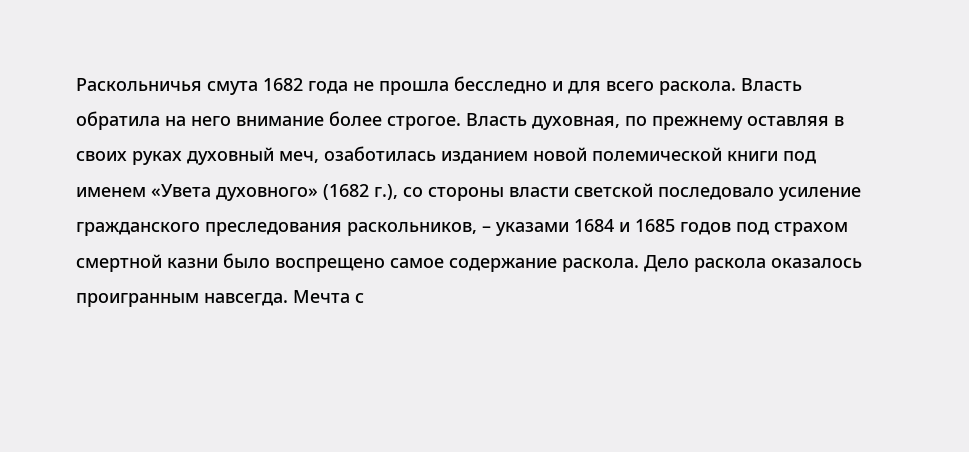Раскольничья смута 1682 года не прошла бесследно и для всего раскола. Власть обратила на него внимание более строгое. Власть духовная, по прежнему оставляя в своих руках духовный меч, озаботилась изданием новой полемической книги под именем «Увета духовного» (1682 г.), со стороны власти светской последовало усиление гражданского преследования раскольников, – указами 1684 и 1685 годов под страхом смертной казни было воспрещено самое содержание раскола. Дело раскола оказалось проигранным навсегда. Мечта с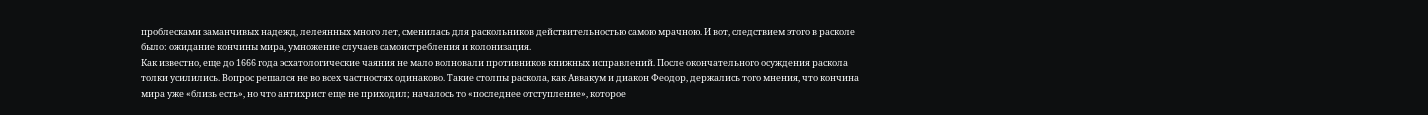проблесками заманчивых надежд, лелеянных много лет, сменилась для раскольников действительностью самою мрачною. И вот, следствием этого в расколе было: ожидание кончины мира, умножение случаев самоистребления и колонизация.
Как известно, еще до 1666 года эсхатологические чаяния не мало волновали противников книжных исправлений. После окончательного осуждения раскола толки усилились. Вопрос решался не во всех частностях одинаково. Такие столпы раскола, как Аввакум и диакон Феодор, держались того мнения, что кончина мира уже «близь есть», но что антихрист еще не приходил; началось то «последнее отступление», которое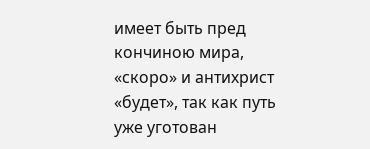имеет быть пред кончиною мира, «скоро» и антихрист «будет», так как путь уже уготован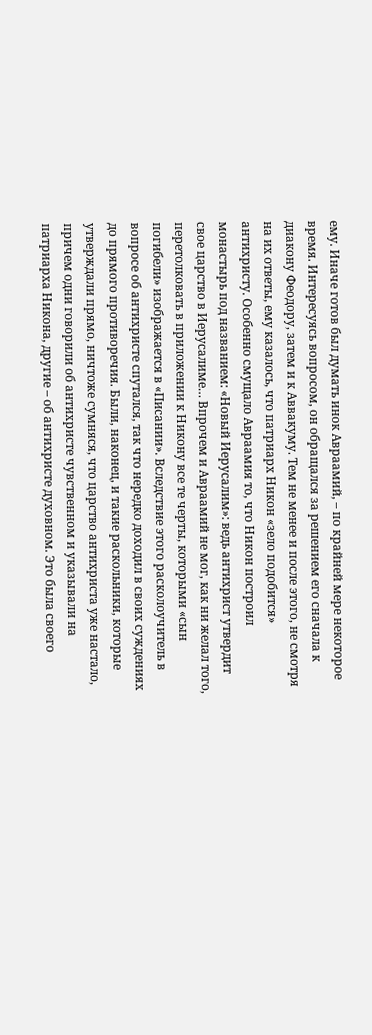ему. Иначе готов был думать инок Авраамий, – по крайней мере некоторое время. Интересуясь вопросом, он обращался за решением его сначала к диакону Феодору, затем и к Аввакуму. Тем не менее и после этого, не смотря на их ответы, ему казалось, что патриарх Никон «зело подобится» антихристу. Особенно смущало Авраамия то, что Никон построил монастырь под названием: «Новый Иерусалим»: ведь антихрист утвердит свое царство в Иерусалиме… Впрочем и Авраамий не мог, как ни желал того, перетолковать в приложении к Никону все те черты, которыми «сын погибели» изображается в «Писании». Вследствие этого расколоучитель в вопросе об антихристе спутался, так что нередко доходил в своих суждениях до прямого противоречия. Были, наконец, и такие раскольники, которые утверждали прямо, ничтоже сумняся, что царство антихриста уже настало, причем одни говорили об антихристе чувственном и указывали на патриарха Никона, другие – об антихристе духовном. Это была своего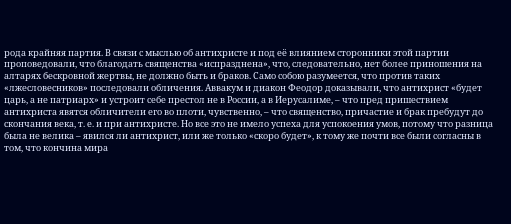рода крайняя партия. В связи с мыслью об антихристе и под её влиянием сторонники этой партии проповедовали, что благодать священства «испразднена», что, следовательно, нет более приношения на алтарях бескровной жертвы, не должно быть и браков. Само собою разумеется, что против таких «лжесловесников» последовали обличения. Аввакум и диакон Феодор доказывали, что антихрист «будет царь, а не патриарх» и устроит себе престол не в России, а в Иерусалиме, – что пред пришествием антихриста явятся обличители его во плоти, чувственно, – что священство, причастие и брак пребудут до скончания века, т. е. и при антихристе. Но все это не имело успеха для успокоения умов, потому что разница была не велика – явился ли антихрист, или же только «скоро будет», к тому же почти все были согласны в том, что кончина мира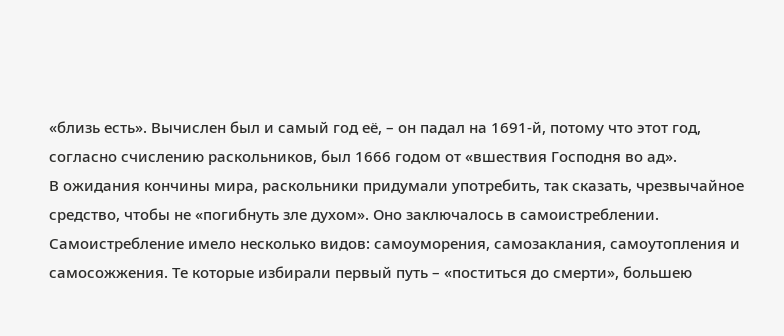«близь есть». Вычислен был и самый год её, – он падал на 1691-й, потому что этот год, согласно счислению раскольников, был 1666 годом от «вшествия Господня во ад».
В ожидания кончины мира, раскольники придумали употребить, так сказать, чрезвычайное средство, чтобы не «погибнуть зле духом». Оно заключалось в самоистреблении. Самоистребление имело несколько видов: самоуморения, самозаклания, самоутопления и самосожжения. Те которые избирали первый путь – «поститься до смерти», большею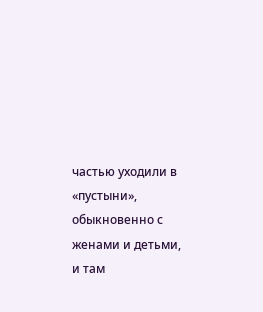частью уходили в «пустыни», обыкновенно с женами и детьми, и там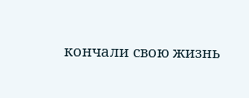кончали свою жизнь